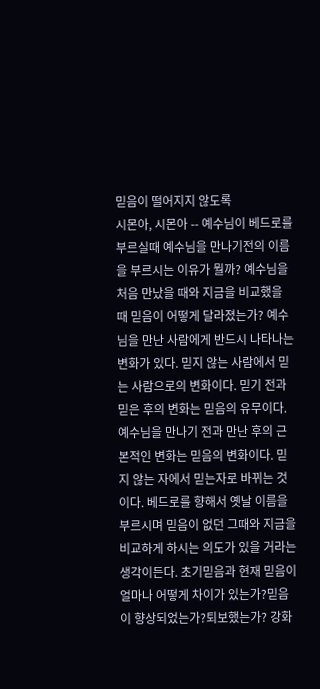믿음이 떨어지지 않도록
시몬아, 시몬아 -- 예수님이 베드로를 부르실때 예수님을 만나기전의 이름을 부르시는 이유가 뭘까? 예수님을 처음 만났을 때와 지금을 비교했을 때 믿음이 어떻게 달라졌는가? 예수님을 만난 사람에게 반드시 나타나는 변화가 있다. 믿지 않는 사람에서 믿는 사람으로의 변화이다. 믿기 전과 믿은 후의 변화는 믿음의 유무이다. 예수님을 만나기 전과 만난 후의 근본적인 변화는 믿음의 변화이다. 믿지 않는 자에서 믿는자로 바뀌는 것이다. 베드로를 향해서 옛날 이름을 부르시며 믿음이 없던 그때와 지금을 비교하게 하시는 의도가 있을 거라는 생각이든다. 초기믿음과 현재 믿음이 얼마나 어떻게 차이가 있는가?믿음이 향상되었는가?퇴보했는가? 강화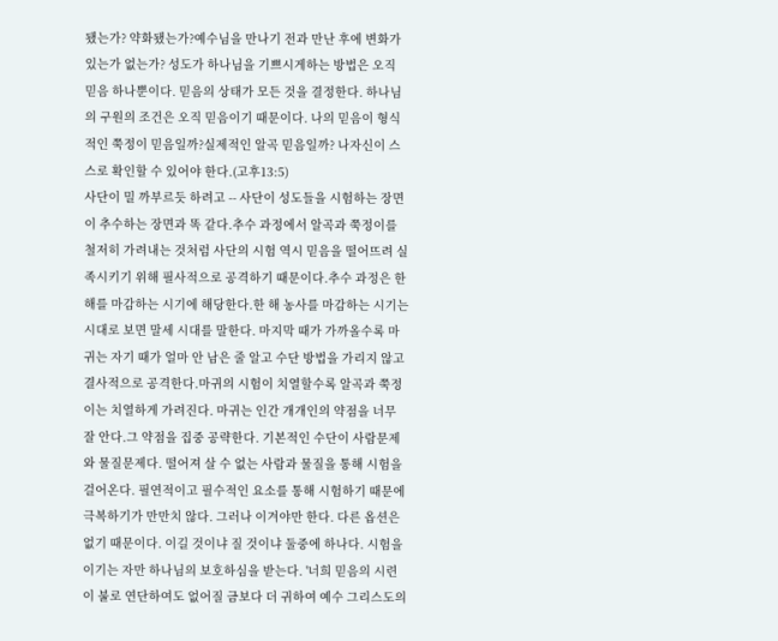됐는가? 약화됐는가?예수님을 만나기 전과 만난 후에 변화가 있는가 없는가? 성도가 하나님을 기쁘시게하는 방법은 오직 믿음 하나뿐이다. 믿음의 상태가 모든 것을 결정한다. 하나님의 구원의 조건은 오직 믿음이기 때문이다. 나의 믿음이 형식적인 쭉정이 믿음일까?실제적인 알곡 믿음일까? 나자신이 스스로 확인할 수 있어야 한다.(고후13:5)
사단이 밀 까부르듯 하려고 -- 사단이 성도들을 시험하는 장면이 추수하는 장면과 똑 같다.추수 과정에서 알곡과 쭉정이를 철저히 가려내는 것처럼 사단의 시험 역시 믿음을 떨어뜨려 실족시키기 위해 필사적으로 공격하기 때문이다.추수 과정은 한 해를 마감하는 시기에 해당한다.한 해 농사를 마감하는 시기는 시대로 보면 말세 시대를 말한다. 마지막 때가 가까올수록 마귀는 자기 때가 얼마 안 남은 줄 알고 수단 방법을 가리지 않고 결사적으로 공격한다.마귀의 시험이 치열할수록 알곡과 쭉정이는 치열하게 가려진다. 마귀는 인간 개개인의 약점을 너무 잘 안다.그 약점을 집중 공략한다. 기본적인 수단이 사람문제와 물질문제다. 떨어져 살 수 없는 사람과 물질을 통해 시험을 걸어온다. 필연적이고 필수적인 요소를 통해 시험하기 때문에 극복하기가 만만치 않다. 그러나 이겨야만 한다. 다른 옵션은 없기 때문이다. 이길 것이냐 질 것이냐 둘중에 하나다. 시험을 이기는 자만 하나님의 보호하심을 받는다. '너희 믿음의 시련이 불로 연단하여도 없어질 금보다 더 귀하여 예수 그리스도의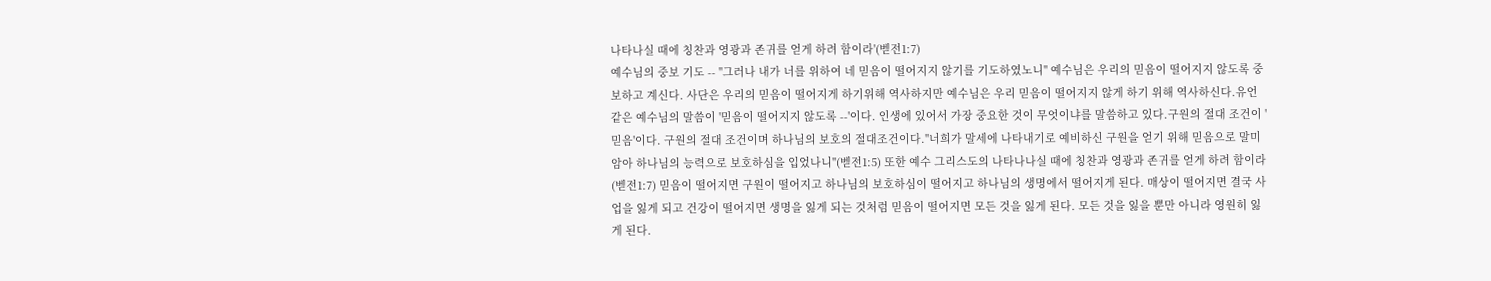나타나실 때에 칭찬과 영광과 존귀를 얻게 하려 함이라'(벧전1:7)
예수님의 중보 기도 -- "그러나 내가 너를 위하여 네 믿음이 떨어지지 않기를 기도하였노니" 예수님은 우리의 믿음이 떨어지지 않도록 중보하고 계신다. 사단은 우리의 믿음이 떨어지게 하기위해 역사하지만 예수님은 우리 믿음이 떨어지지 않게 하기 위해 역사하신다.유언같은 예수님의 말씀이 '믿음이 떨어지지 않도록 --'이다. 인생에 있어서 가장 중요한 것이 무엇이냐를 말씀하고 있다.구원의 절대 조건이 '믿음'이다. 구원의 절대 조건이며 하나님의 보호의 절대조건이다."너희가 말세에 나타내기로 예비하신 구원을 얻기 위해 믿음으로 말미암아 하나님의 능력으로 보호하심을 입었나니"(벧전1:5) 또한 예수 그리스도의 나타나나실 때에 칭찬과 영광과 존귀를 얻게 하려 함이라(벧전1:7) 믿음이 떨어지면 구원이 떨어지고 하나님의 보호하심이 떨어지고 하나님의 생명에서 떨어지게 된다. 매상이 떨어지면 결국 사업을 잃게 되고 건강이 떨어지면 생명을 잃게 되는 것처럼 믿음이 떨어지면 모든 것을 잃게 된다. 모든 것을 잃을 뿐만 아니라 영원히 잃게 된다.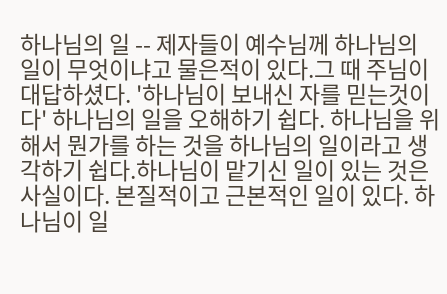하나님의 일 -- 제자들이 예수님께 하나님의 일이 무엇이냐고 물은적이 있다.그 때 주님이 대답하셨다. '하나님이 보내신 자를 믿는것이다' 하나님의 일을 오해하기 쉽다. 하나님을 위해서 뭔가를 하는 것을 하나님의 일이라고 생각하기 쉽다.하나님이 맡기신 일이 있는 것은 사실이다. 본질적이고 근본적인 일이 있다. 하나님이 일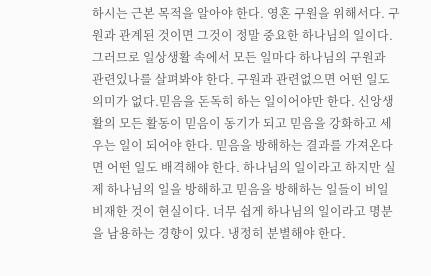하시는 근본 목적을 알아야 한다. 영혼 구원을 위해서다. 구원과 관계된 것이면 그것이 정말 중요한 하나님의 일이다. 그러므로 일상생활 속에서 모든 일마다 하나님의 구원과 관련있나를 살펴봐야 한다. 구원과 관련없으면 어떤 일도 의미가 없다.믿음을 돈독히 하는 일이어야만 한다. 신앙생활의 모든 활동이 믿음이 동기가 되고 믿음을 강화하고 세우는 일이 되어야 한다. 믿음을 방해하는 결과를 가져온다면 어떤 일도 배격해야 한다. 하나님의 일이라고 하지만 실제 하나님의 일을 방해하고 믿음을 방해하는 일들이 비일비재한 것이 현실이다. 너무 쉽게 하나님의 일이라고 명분을 남용하는 경향이 있다. 냉정히 분별해야 한다.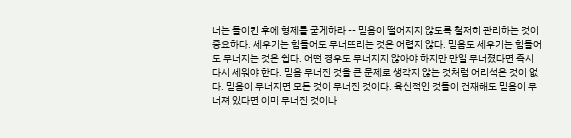너는 돌이킨 후에 형제를 굳게하라 -- 믿음이 떨어지지 않도록 철저히 관리하는 것이 중요하다. 세우기는 힘들어도 무너뜨리는 것은 어렵지 않다. 믿음도 세우기는 힘들어도 무너지는 것은 쉽다. 어떤 경우도 무너지지 않아야 하지만 만일 무너졌다면 즉시 다시 세워야 한다. 믿음 무너진 것을 큰 문제로 생각지 않는 것처럼 어리석은 것이 없다. 믿음이 무너지면 모든 것이 무너진 것이다. 육신적인 것들이 건재해도 믿음이 무너져 있다면 이미 무너진 것이나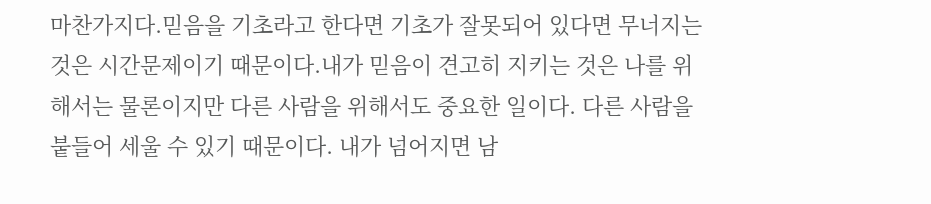마찬가지다.믿음을 기초라고 한다면 기초가 잘못되어 있다면 무너지는 것은 시간문제이기 때문이다.내가 믿음이 견고히 지키는 것은 나를 위해서는 물론이지만 다른 사람을 위해서도 중요한 일이다. 다른 사람을 붙들어 세울 수 있기 때문이다. 내가 넘어지면 남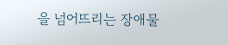을 넘어뜨리는 장애물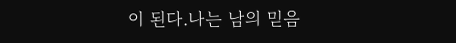이 된다.나는 남의 믿음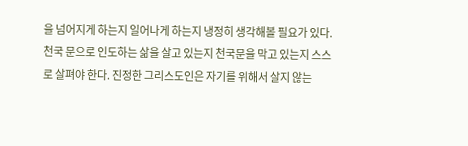을 넘어지게 하는지 일어나게 하는지 냉정히 생각해볼 필요가 있다. 천국 문으로 인도하는 삶을 살고 있는지 천국문을 막고 있는지 스스로 살펴야 한다. 진정한 그리스도인은 자기를 위해서 살지 않는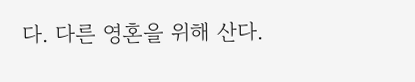다. 다른 영혼을 위해 산다.